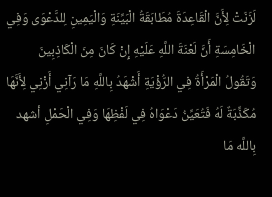لَزَنَتْ لِأَنَّ الْقَاعِدَةَ مُطَابَقَةُ الْبَيِّنَةِ وَالْيَمِينِ لِلدَّعْوَى وَفِي الْخَامِسَةِ أَنَّ لَعْنَةَ اللَّهِ عَلَيْهِ إِنْ كَانَ مِنَ الْكَاذِبِينَ وَتَقُولُ الْمَرْأَةُ فِي الرُّؤْيَةِ أَشْهَدُ بِاللَّهِ مَا رَآنِي أَزْنِي لِأَنَّهَا مُكَذِّبَةٌ لَهُ فَتُعَيِّنُ دَعْوَاهُ فِي لَفْظِهَا وَفِي الْحَمْلِ أشهد بِاللَّه مَا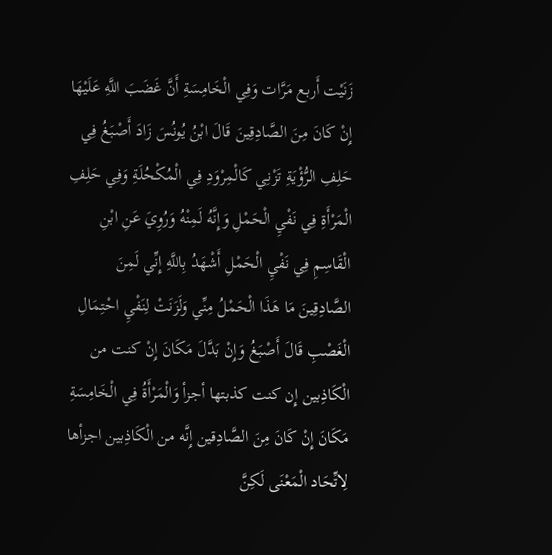زَنَيْت أَربع مَرَّات وَفِي الْخَامِسَةِ أَنَّ غَضَبَ اللَّهِ عَلَيْهَا إِنْ كَانَ مِنَ الصَّادِقِينَ قَالَ ابْنُ يُونُسَ زَادَ أَصْبَغُ فِي حَلِفِ الرُّؤْيَةِ تَزْنِي كَالْمِرْوَدِ فِي الْمُكْحُلَةِ وَفِي حَلِفِ الْمَرْأَةِ فِي نَفْيِ الْحَمْلِ وَإِنَّهُ لَمِنْهُ وَرُوِيَ عَنِ ابْنِ الْقَاسِمِ فِي نَفْيِ الْحَمْلِ أَشْهَدُ بِاللَّهِ إِنِّي لَمِنَ الصَّادِقِينَ مَا هَذَا الْحَمْلُ مِنِّي وَلَزَنَتْ لِنَفْيِ احْتِمَالِ الْغَصْبِ قَالَ أَصْبَغُ وَإِنْ بَدَّلَ مَكَانَ إِنْ كنت من الْكَاذِبين إِن كنت كذبتها أجزأ وَالْمَرْأَةُ فِي الْخَامِسَةِ مَكَانَ إِنْ كَانَ مِنَ الصَّادِقين إِنَّه من الْكَاذِبين اجزأها لِاتِّحَاد الْمَعْنَى لَكِنَّ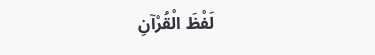لَفْظَ الْقُرْآنِ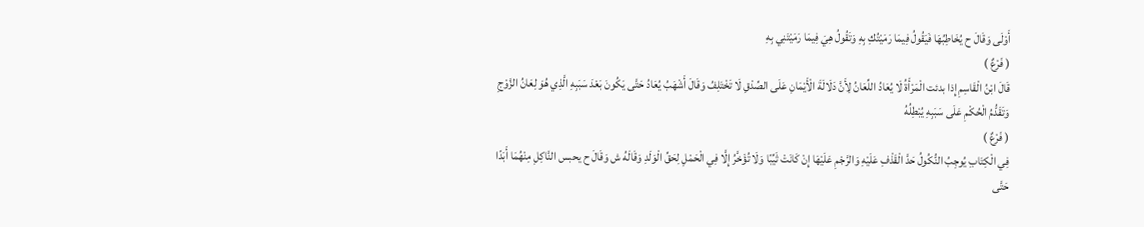أَوْلَى وَقَالَ ح يُخَاطِبُهَا فَيَقُولُ فِيمَا رَمَيْتُكِ بِهِ وَتَقُولُ هِيَ فِيمَا رَمَيْتَنِي بِهِ
( فَرْعٌ )
قَالَ ابْنُ الْقَاسِمِ إِذا بدئت الْمَرْأَةُ لَا يُعَادُ اللِّعَانُ لِأَنَّ دَلَالَةَ الْأَيْمَانِ عَلَى الصِّدْقِ لَا تَخْتَلِفُ وَقَالَ أَشْهَبُ يُعَادُ حَتَّى يَكُونَ بَعْدَ سَبَبِهِ الَّذِي هُوَ لِعَانُ الزَّوْجِ وَتَقَدُّمُ الْحُكْمِ عَلَى سَبَبِهِ يُبْطِلُهُ
( فَرْعٌ )
فِي الْكِتَابِ يُوجِبُ النُّكُولُ حَدَّ الْقَذْفِ عَلَيْهِ وَالرَّجْمِ عَلَيْهَا إِنْ كَانَتْ ثَيِّبًا وَلَا تُؤَخَّرُ إِلَّا فِي الْحَمْلِ لِحَقِّ الْوَلَدِ وَقَالَهُ ش وَقَالَ ح يحبس النَّاكِلِ مِنْهُمَا أَبَدًا حَتَّى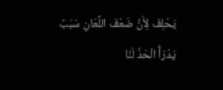يَحْلِفَ لِأَنَّ ضَعْفَ اللِّعَانِ سَبَبٌ يَدْرَأُ الْحَدَّ لَنَا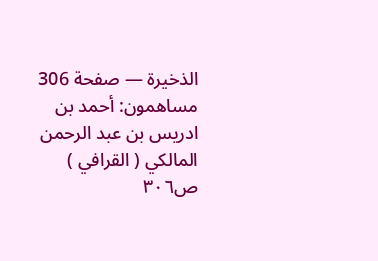الذخيرة — صفحة 306
مساهمون: أحمد بن ادريس بن عبد الرحمن المالكي ( القرافي )
ص٣٠٦